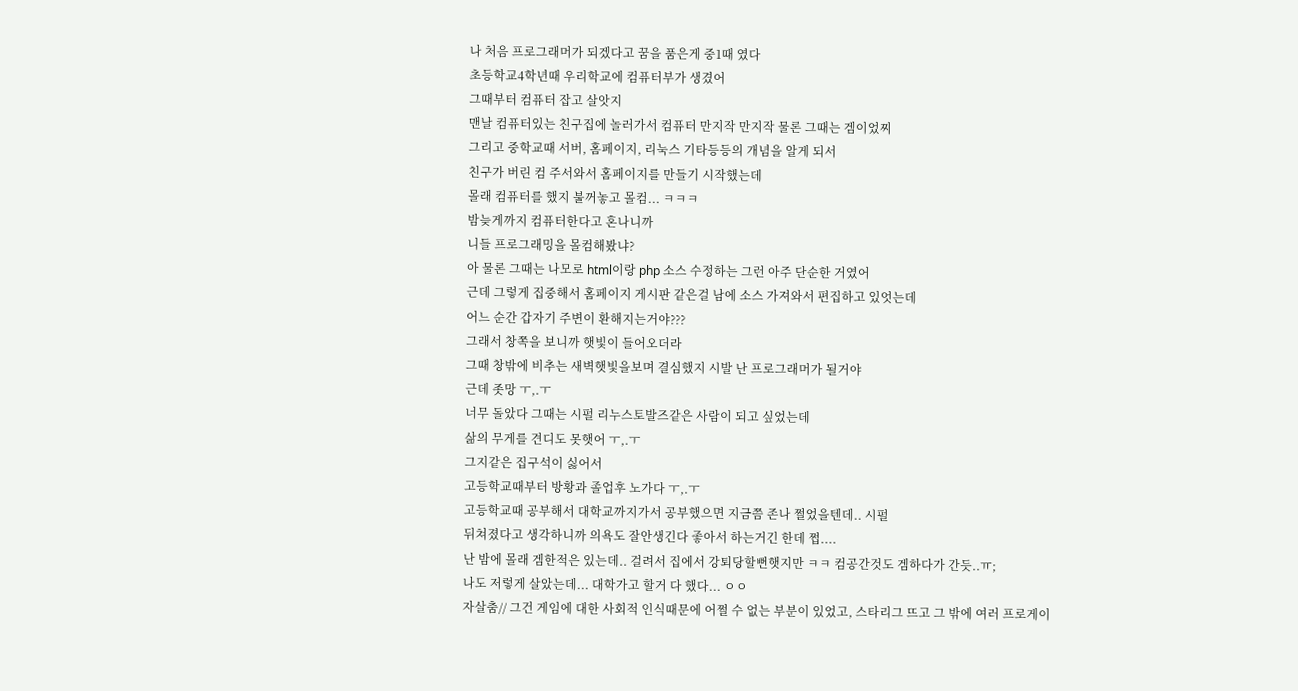나 처음 프로그래머가 되겠다고 꿈을 품은게 중1때 였다
초등학교4학년때 우리학교에 컴퓨터부가 생겼어
그때부터 컴퓨터 잡고 살앗지
맨날 컴퓨터있는 친구집에 놀러가서 컴퓨터 만지작 만지작 물론 그때는 겜이었찌
그리고 중학교때 서버, 홈페이지, 리눅스 기타등등의 개념을 알게 되서
친구가 버린 컴 주서와서 홈페이지를 만들기 시작했는데
몰래 컴퓨터를 했지 불꺼놓고 몰컴... ㅋㅋㅋ
밤늦게까지 컴퓨터한다고 혼나니까
니들 프로그래밍을 몰컴해봤냐?
아 물론 그때는 나모로 html이랑 php 소스 수정하는 그런 아주 단순한 거였어
근데 그렇게 집중해서 홈페이지 게시판 같은걸 남에 소스 가져와서 편집하고 있엇는데
어느 순간 갑자기 주변이 환해지는거야???
그래서 창쪽을 보니까 햇빛이 들어오더라
그때 창밖에 비추는 새벽햇빛을보며 결심했지 시발 난 프로그래머가 될거야
근데 좃망 ㅜ,.ㅜ
너무 돌았다 그때는 시펄 리누스토발즈같은 사람이 되고 싶었는데
삶의 무게를 견디도 못햇어 ㅜ,.ㅜ
그지같은 집구석이 싫어서
고등학교때부터 방황과 졸업후 노가다 ㅜ,.ㅜ
고등학교때 공부해서 대학교까지가서 공부했으면 지금쯤 존나 쩔었을텐데.. 시펄
뒤쳐졌다고 생각하니까 의욕도 잘안생긴다 좋아서 하는거긴 한데 쩝....
난 밤에 몰래 겜한적은 있는데.. 걸려서 집에서 강퇴당할뻔햇지만 ㅋㅋ 컴공간것도 겜하다가 간듯..ㅠ;
나도 저렇게 살았는데... 대학가고 할거 다 했다... ㅇㅇ
자살춤// 그건 게임에 대한 사회적 인식때문에 어쩔 수 없는 부분이 있었고, 스타리그 뜨고 그 밖에 여러 프로게이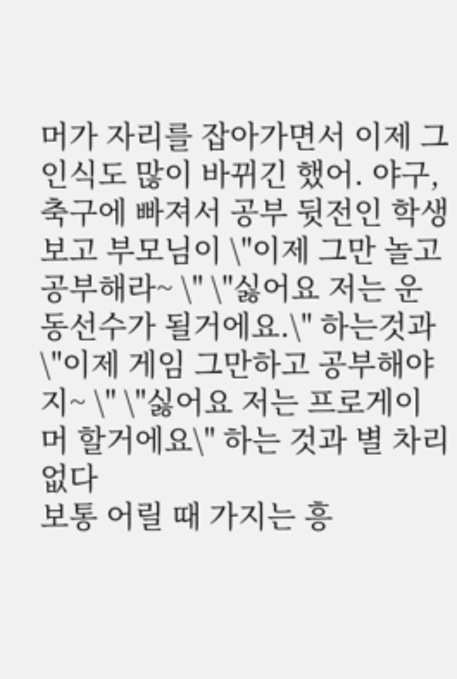머가 자리를 잡아가면서 이제 그 인식도 많이 바뀌긴 했어. 야구, 축구에 빠져서 공부 뒷전인 학생 보고 부모님이 \"이제 그만 놀고 공부해라~ \" \"싫어요 저는 운동선수가 될거에요.\" 하는것과 \"이제 게임 그만하고 공부해야지~ \" \"싫어요 저는 프로게이머 할거에요\" 하는 것과 별 차리 없다
보통 어릴 때 가지는 흥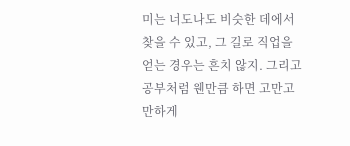미는 너도나도 비슷한 데에서 찾을 수 있고, 그 길로 직업을 얻는 경우는 흔치 않지. 그리고 공부처럼 웬만큼 하면 고만고만하게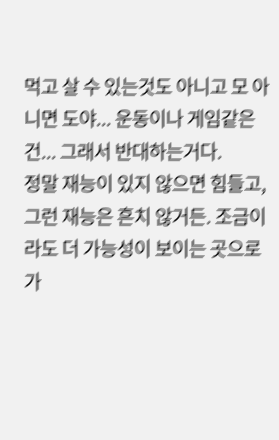먹고 살 수 있는것도 아니고 모 아니면 도야... 운동이나 게임같은건... 그래서 반대하는거다.
정말 재능이 있지 않으면 힘들고, 그런 재능은 흔치 않거든. 조금이라도 더 가능성이 보이는 곳으로 가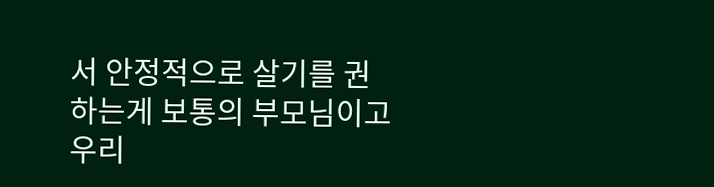서 안정적으로 살기를 권하는게 보통의 부모님이고 우리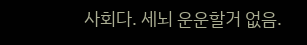사회다. 세뇌 운운할거 없음.